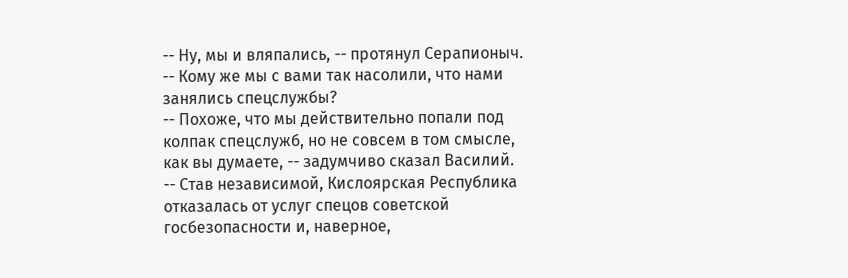-- Ну, мы и вляпались, -- протянул Серапионыч. -- Кому же мы с вами так насолили, что нами занялись спецслужбы?
-- Похоже, что мы действительно попали под колпак спецслужб, но не совсем в том смысле, как вы думаете, -- задумчиво сказал Василий. -- Став независимой, Кислоярская Республика отказалась от услуг спецов советской госбезопасности и, наверное,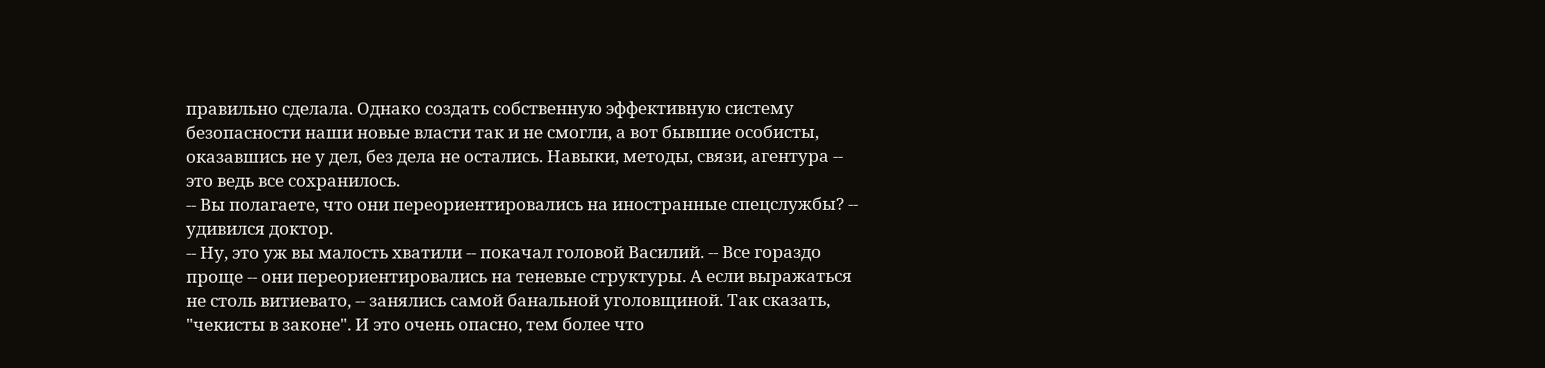правильно сделала. Однако создать собственную эффективную систему безопасности наши новые власти так и не смогли, а вот бывшие особисты, оказавшись не у дел, без дела не остались. Навыки, методы, связи, агентура -- это ведь все сохранилось.
-- Вы полагаете, что они переориентировались на иностранные спецслужбы? -- удивился доктор.
-- Ну, это уж вы малость хватили -- покачал головой Василий. -- Все гораздо проще -- они переориентировались на теневые структуры. А если выражаться не столь витиевато, -- занялись самой банальной уголовщиной. Так сказать, "чекисты в законе". И это очень опасно, тем более что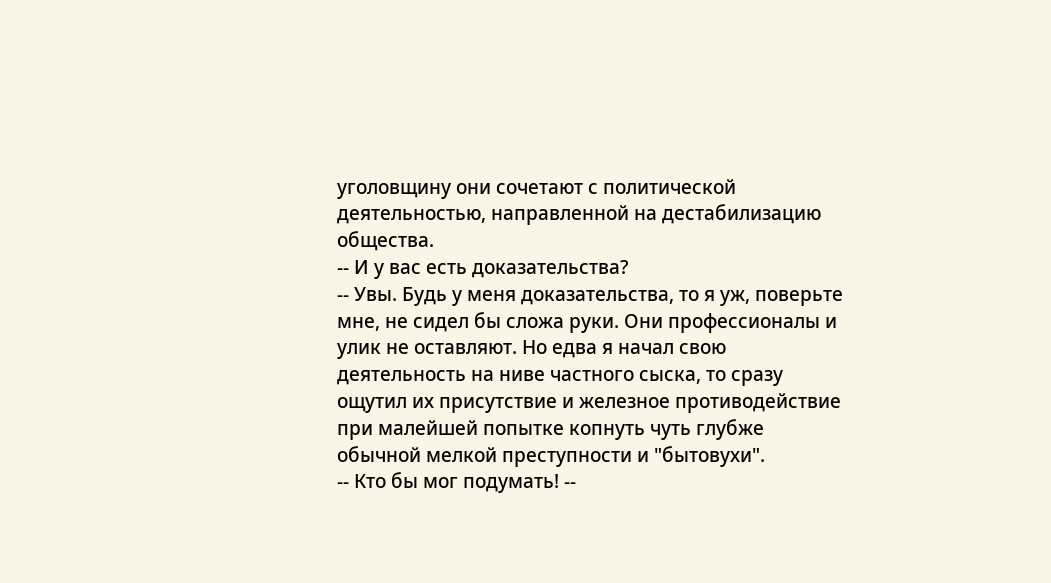уголовщину они сочетают с политической деятельностью, направленной на дестабилизацию общества.
-- И у вас есть доказательства?
-- Увы. Будь у меня доказательства, то я уж, поверьте мне, не сидел бы сложа руки. Они профессионалы и улик не оставляют. Но едва я начал свою деятельность на ниве частного сыска, то сразу ощутил их присутствие и железное противодействие при малейшей попытке копнуть чуть глубже обычной мелкой преступности и "бытовухи".
-- Кто бы мог подумать! --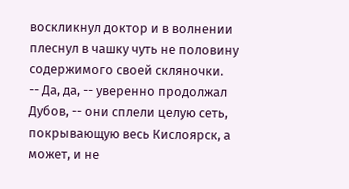воскликнул доктор и в волнении плеснул в чашку чуть не половину содержимого своей скляночки.
-- Да, да, -- уверенно продолжал Дубов, -- они сплели целую сеть, покрывающую весь Кислоярск, а может, и не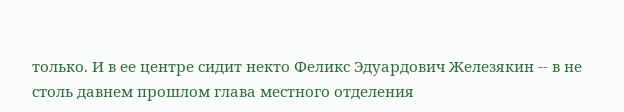только. И в ее центре сидит некто Феликс Эдуардович Железякин -- в не столь давнем прошлом глава местного отделения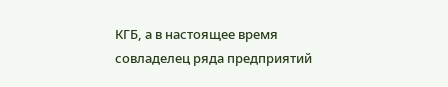КГБ, а в настоящее время совладелец ряда предприятий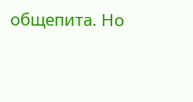общепита. Но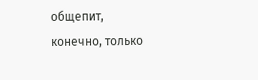общепит, конечно, только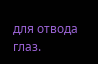для отвода глаз.